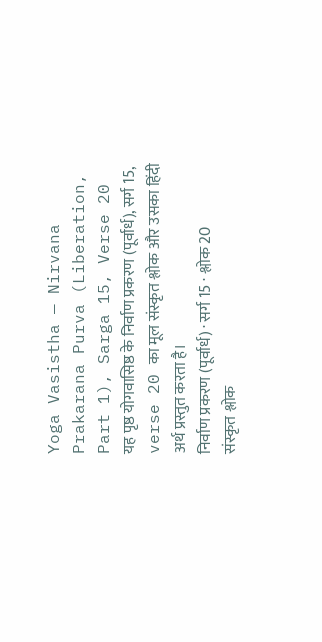Yoga Vasistha — Nirvana Prakarana Purva (Liberation, Part 1), Sarga 15, Verse 20
यह पृष्ठ योगवासिष्ठ के निर्वाण प्रकरण (पूर्वार्ध), सर्ग 15, verse 20 का मूल संस्कृत श्लोक और उसका हिंदी अर्थ प्रस्तुत करता है।
निर्वाण प्रकरण (पूर्वार्ध) · सर्ग 15 · श्लोक 20
संस्कृत श्लोक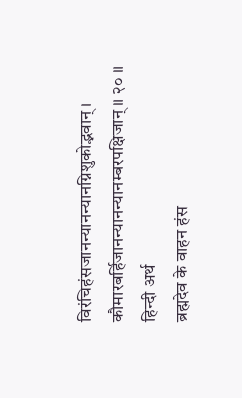विरंचिहंसजानन्यानन्यानग्निशुकोद्भवान् ।
कौमारबर्हिजानन्यानन्यानम्बरपक्षिजान् ॥ २० ॥
हिन्दी अर्थ
ब्रह्मदेव के वाहन हंस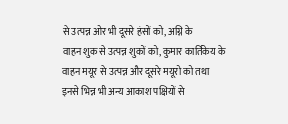से उत्पन्न ओर भी दूसरे हंसों को, अग्नि के
वाहन शुक से उत्पन्न शुकों को, कुमार कार्तिकेय के वाहन मयूर से उत्पन्न और दूसरे मयूरो को तथा
इनसे भिन्न भी अन्य आकाश पक्षियों से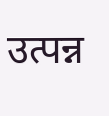उत्पन्न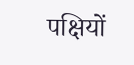पक्षियों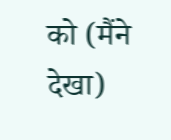को (मैंने देखा)